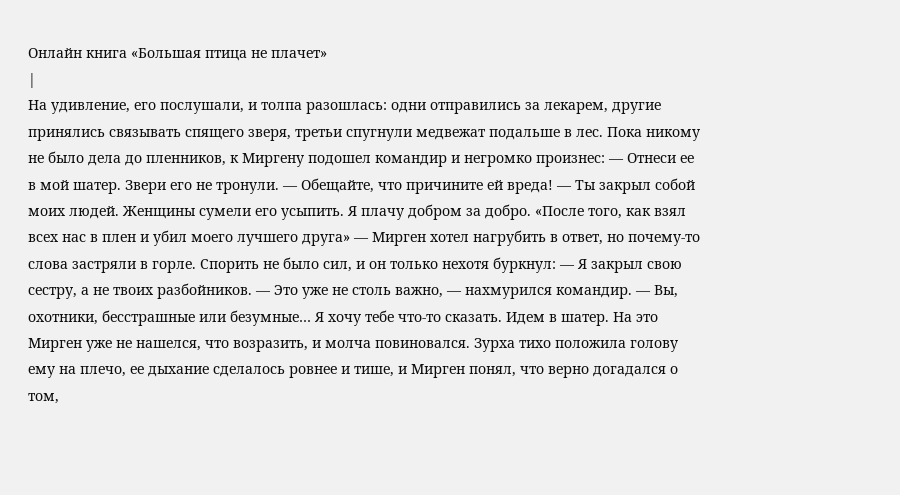Онлайн книга «Большая птица не плачет»
|
На удивление, его послушали, и толпа разошлась: одни отправились за лекарем, другие принялись связывать спящего зверя, третьи спугнули медвежат подальше в лес. Пока никому не было дела до пленников, к Миргену подошел командир и негромко произнес: — Отнеси ее в мой шатер. Звери его не тронули. — Обещайте, что причините ей вреда! — Ты закрыл собой моих людей. Женщины сумели его усыпить. Я плачу добром за добро. «После того, как взял всех нас в плен и убил моего лучшего друга» — Мирген хотел нагрубить в ответ, но почему-то слова застряли в горле. Спорить не было сил, и он только нехотя буркнул: — Я закрыл свою сестру, а не твоих разбойников. — Это уже не столь важно, — нахмурился командир. — Вы, охотники, бесстрашные или безумные… Я хочу тебе что-то сказать. Идем в шатер. На это Мирген уже не нашелся, что возразить, и молча повиновался. Зурха тихо положила голову ему на плечо, ее дыхание сделалось ровнее и тише, и Мирген понял, что верно догадался о том,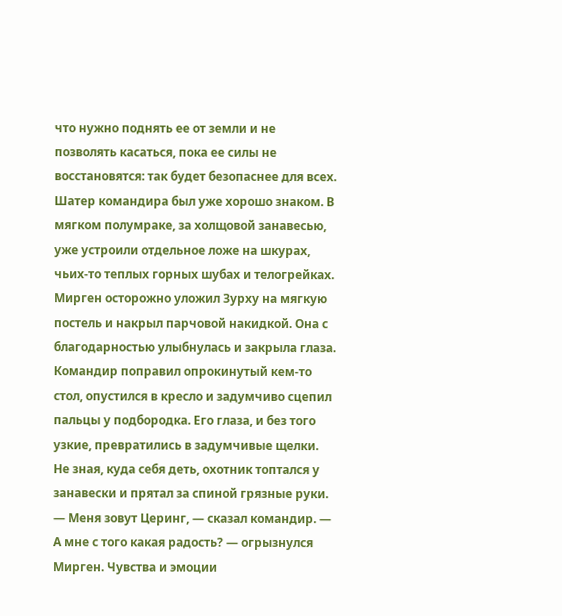что нужно поднять ее от земли и не позволять касаться, пока ее силы не восстановятся: так будет безопаснее для всех. Шатер командира был уже хорошо знаком. В мягком полумраке, за холщовой занавесью, уже устроили отдельное ложе на шкурах, чьих-то теплых горных шубах и телогрейках. Мирген осторожно уложил Зурху на мягкую постель и накрыл парчовой накидкой. Она с благодарностью улыбнулась и закрыла глаза. Командир поправил опрокинутый кем-то стол, опустился в кресло и задумчиво сцепил пальцы у подбородка. Его глаза, и без того узкие, превратились в задумчивые щелки. Не зная, куда себя деть, охотник топтался у занавески и прятал за спиной грязные руки. — Меня зовут Церинг, — сказал командир. — А мне с того какая радость? — огрызнулся Мирген. Чувства и эмоции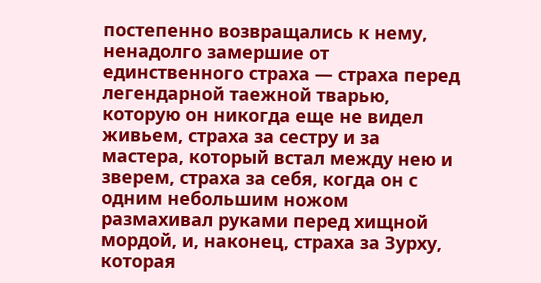постепенно возвращались к нему, ненадолго замершие от единственного страха — страха перед легендарной таежной тварью, которую он никогда еще не видел живьем, страха за сестру и за мастера, который встал между нею и зверем, страха за себя, когда он с одним небольшим ножом размахивал руками перед хищной мордой, и, наконец, страха за Зурху, которая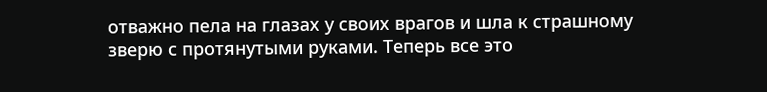отважно пела на глазах у своих врагов и шла к страшному зверю с протянутыми руками. Теперь все это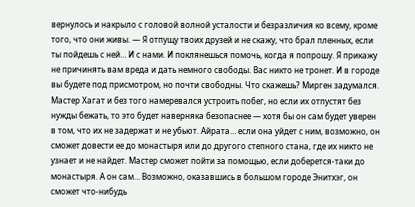вернулось и накрыло с головой волной усталости и безразличия ко всему, кроме того, что они живы. — Я отпущу твоих друзей и не скажу, что брал пленных, если ты пойдешь с ней… И с нами. И поклянешься помочь, когда я попрошу. Я прикажу не причинять вам вреда и дать немного свободы. Вас никто не тронет. И в городе вы будете под присмотром, но почти свободны. Что скажешь? Мирген задумался. Мастер Хагат и без того намеревался устроить побег, но если их отпустят без нужды бежать, то это будет наверняка безопаснее — хотя бы он сам будет уверен в том, что их не задержат и не убьют. Айрата… если она уйдет с ним, возможно, он сможет довести ее до монастыря или до другого степного стана, где их никто не узнает и не найдет. Мастер сможет пойти за помощью, если доберется-таки до монастыря. А он сам… Возможно, оказавшись в большом городе Энитхэг, он сможет что-нибудь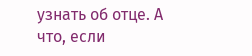узнать об отце. А что, если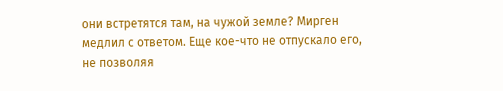они встретятся там, на чужой земле? Мирген медлил с ответом. Еще кое-что не отпускало его, не позволяя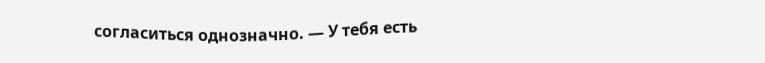согласиться однозначно. — У тебя есть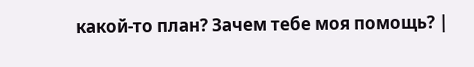какой-то план? Зачем тебе моя помощь? |